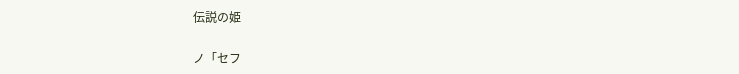伝説の姫

ノ「セフ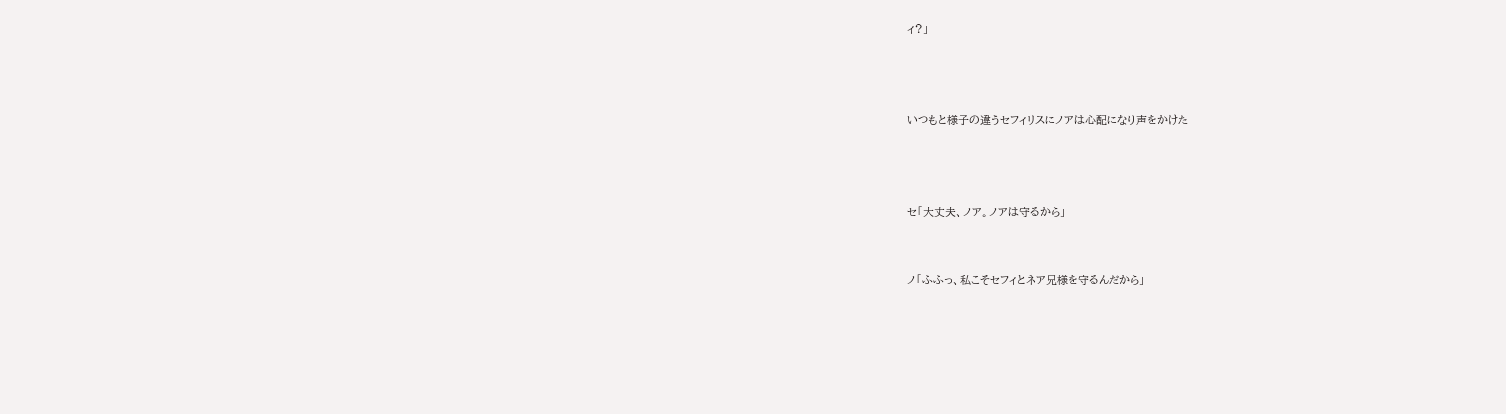ィ?」



いつもと様子の違うセフィリスにノアは心配になり声をかけた



セ「大丈夫、ノア。ノアは守るから」


ノ「ふふっ、私こそセフィとネア兄様を守るんだから」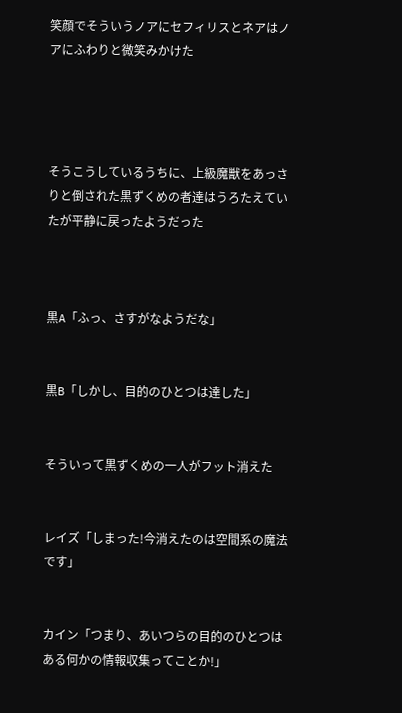笑顔でそういうノアにセフィリスとネアはノアにふわりと微笑みかけた




そうこうしているうちに、上級魔獣をあっさりと倒された黒ずくめの者達はうろたえていたが平静に戻ったようだった



黒A「ふっ、さすがなようだな」


黒B「しかし、目的のひとつは達した」


そういって黒ずくめの一人がフット消えた


レイズ「しまった!今消えたのは空間系の魔法です」


カイン「つまり、あいつらの目的のひとつはある何かの情報収集ってことか!」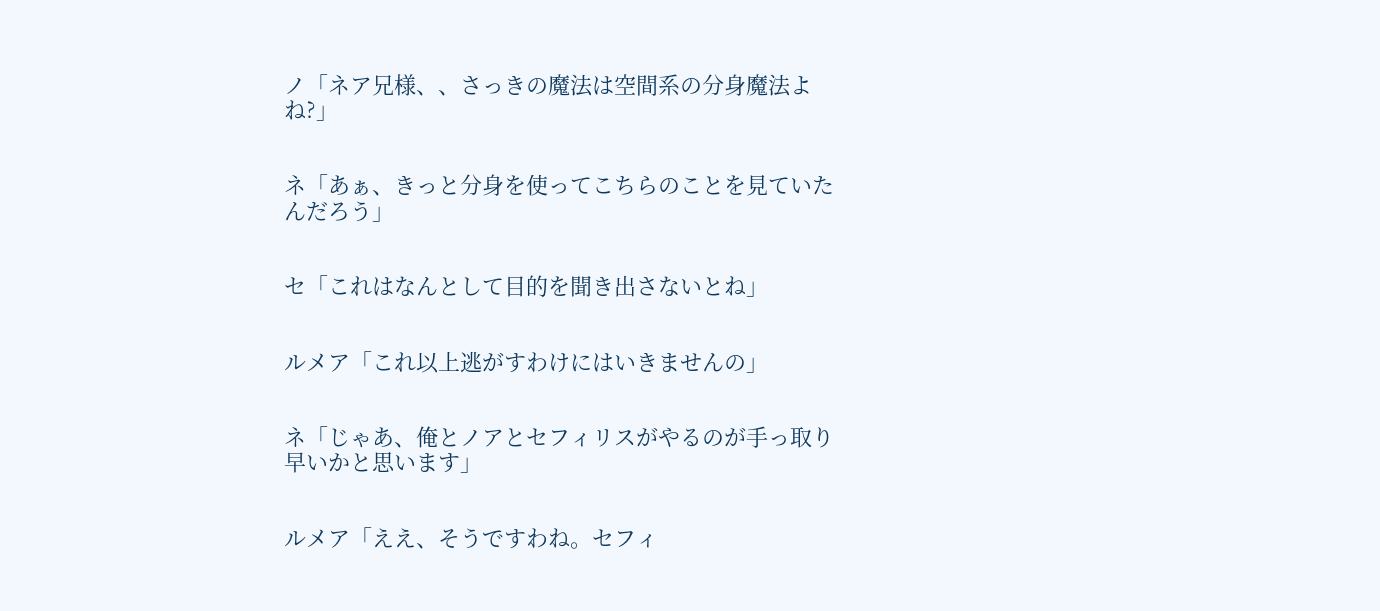ノ「ネア兄様、、さっきの魔法は空間系の分身魔法よね?」


ネ「あぁ、きっと分身を使ってこちらのことを見ていたんだろう」


セ「これはなんとして目的を聞き出さないとね」


ルメア「これ以上逃がすわけにはいきませんの」


ネ「じゃあ、俺とノアとセフィリスがやるのが手っ取り早いかと思います」


ルメア「ええ、そうですわね。セフィ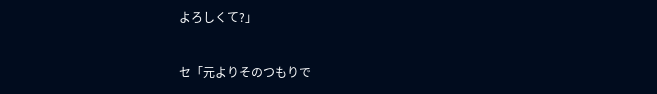よろしくて?」


セ「元よりそのつもりで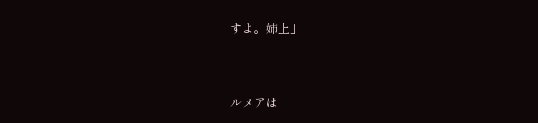すよ。姉上」


ルメアは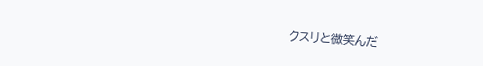クスリと微笑んだ